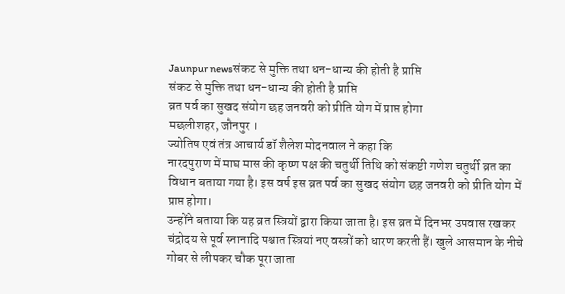Jaunpur newsसंकट से मुक्ति तथा धन-धान्य की होती है प्राप्ति
संकट से मुक्ति तथा धन-धान्य की होती है प्राप्ति
व्रत पर्व का सुखद संयोग छह जनवरी को प्रीति योग में प्राप्त होगा
मछलीशहर, जौनपुर ।
ज्योतिष एवं तंत्र आचार्य डॉ शैलेश मोदनवाल ने कहा कि
नारदपुराण में माघ मास की कृष्ण पक्ष की चतुर्थी तिथि को संकष्टी गणेश चतुर्थी व्रत का विधान बताया गया है। इस वर्ष इस व्रत पर्व का सुखद संयोग छह जनवरी को प्रीति योग में प्राप्त होगा।
उन्होंने बताया कि यह व्रत स्त्रियों द्वारा किया जाता है। इस व्रत में दिनभर उपवास रखकर चंद्रोदय से पूर्व स्नानादि पश्चात स्त्रियां नए वस्त्रों को धारण करती हैं। खुले आसमान के नीचे गोबर से लीपकर चौक पूरा जाता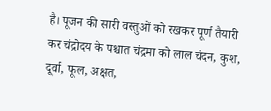है। पूजन की सारी वस्तुओं को रखकर पूर्ण तैयारी कर चंद्रोदय के पश्चात चंद्रमा को लाल चंदन, कुश, दूर्वा, फूल, अक्षत,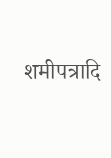शमीपत्रादि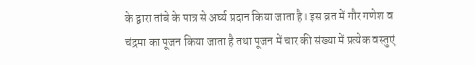के द्वारा तांबे के पात्र से अर्घ्य प्रदान किया जाता है। इस व्रत में गौर गणेश व चंद्रमा का पूजन किया जाता है तथा पूजन में चार की संख्या में प्रत्येक वस्तुएं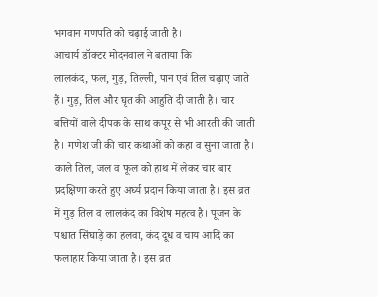भगवान गणपति को चढ़ाई जाती है।
आचार्य डॉक्टर मोदनवाल ने बताया कि
लालकंद, फल, गुड़, तिल्ली, पान एवं तिल चढ़ाए जाते हैं। गुड़, तिल और घृत की आहुति दी जाती है। चार बत्तियों वाले दीपक के साथ कपूर से भी आरती की जाती है। गणेश जी की चार कथाओं को कहा व सुना जाता है। काले तिल, जल व फूल को हाथ में लेकर चार बार प्रदक्षिणा करते हुए अर्घ्य प्रदान किया जाता है। इस व्रत में गुड़ तिल व लालकंद का विशेष महत्व है। पूजन के पश्चात सिंघाड़े का हलवा, कंद दूध व चाय आदि का फलाहार किया जाता है। इस व्रत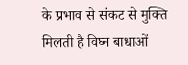के प्रभाव से संकट से मुक्ति मिलती है विघ्न बाधाओं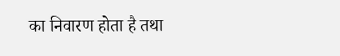का निवारण होता है तथा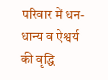परिवार में धन-धान्य व ऐश्वर्य की वृद्धि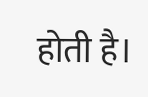होती है।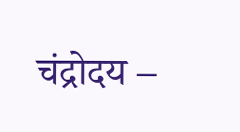चंद्रोदय –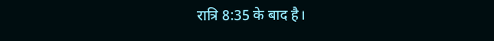रात्रि 8:35 के बाद है।